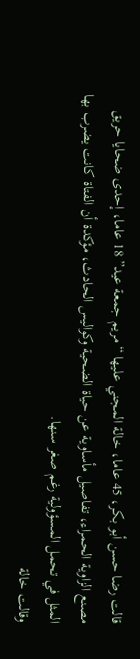قالت رضا حسن أبو بكر، 45 عاما، خالة المجني عليها “مريم جمعة عيد” 18 عاما، إحدى ضحايا حريق مصنع الزاوية الحمراء، تفاصيل مأساوية عن حياة الضحية وكواليس الحادث، مؤكدة أن الفتاة كانت يضرب بها المثل في تحمل المسؤولية رغم صغر سنها.
وقالت خالة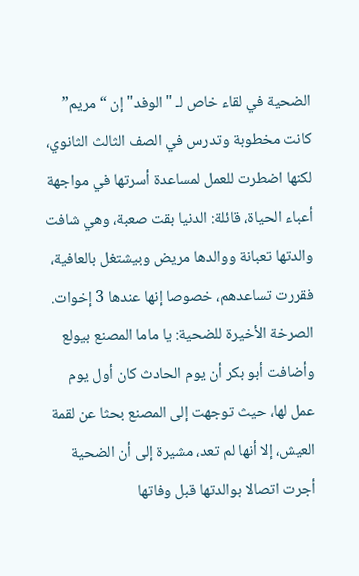الضحية في لقاء خاص لـ "الوفد" إن “مريم” كانت مخطوبة وتدرس في الصف الثالث الثانوي، لكنها اضطرت للعمل لمساعدة أسرتها في مواجهة أعباء الحياة، قائلة: الدنيا بقت صعبة، وهي شافت والدتها تعبانة ووالدها مريض وبيشتغل بالعافية، فقررت تساعدهم، خصوصا إنها عندها 3 إخوات.
الصرخة الأخيرة للضحية: يا ماما المصنع بيولع
وأضافت أبو بكر أن يوم الحادث كان أول يوم عمل لها، حيث توجهت إلى المصنع بحثا عن لقمة العيش، إلا أنها لم تعد، مشيرة إلى أن الضحية أجرت اتصالا بوالدتها قبل وفاتها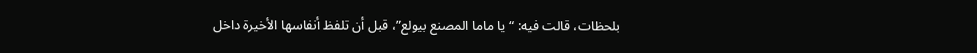بلحظات، قالت فيه: “يا ماما المصنع بيولع”، قبل أن تلفظ أنفاسها الأخيرة داخل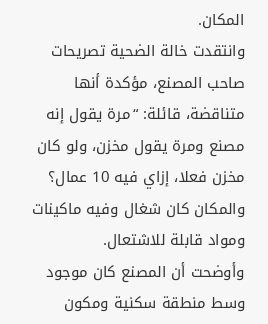المكان.
وانتقدت خالة الضحية تصريحات صاحب المصنع، مؤكدة أنها متناقضة، قائلة: “مرة يقول إنه مصنع ومرة يقول مخزن، ولو كان مخزن فعلا، إزاي فيه 10 عمال؟ والمكان كان شغال وفيه ماكينات ومواد قابلة للاشتعال.
وأوضحت أن المصنع كان موجود وسط منطقة سكنية ومكون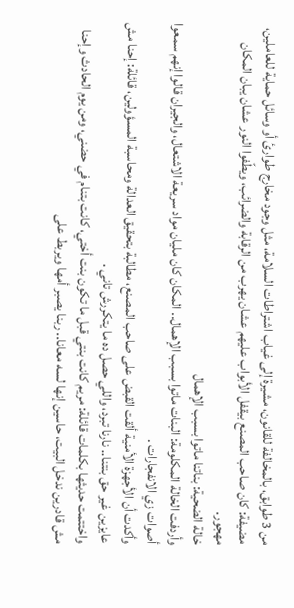من 3 طوابق، بالمخالفة للقانون، مشيرة إلى غياب اشتراطات السلامة، مثل وجود مخارج طوارئ أو وسائل حماية للعاملين، مضيفة: كان صاحب المصنع بيقفل الأبواب عليهم عشان يهرب من الرقابة والضرائب، ويطّفوا النور عشان يبان المكان مهجور.
خالة الضحية: بناتنا ماتوا بسبب الإهمال
وأردفت الخالة المكلومة: البنات ماتوا بسبب الإهمال.. المكان كان مليان مواد سريعة الاشتعال، والجيران قالوا إنهم سمعوا أصوات زي الانفجارات .
وأكدت أن الأجهزة الأمنية ألقت القبض على صاحب المصنع، مطالبة بتحقيق العدالة ومحاسبة المسؤولين، قائلة: إحنا مش عايزين غير حق بنتنا.. نارنا تبرد، واللي حصل ده ما يتكررش تاني .
واختتمت حديثها بكلمات قائلة: مريم كانت بنتي قبل ما تكون بنت أختي، كانت بتنام في حضني، ومن يوم الحادث وإحنا مش قادرين ندخل البيت، حاسين إنها لسه معانا.. ربنا يصبر أمها ويربط على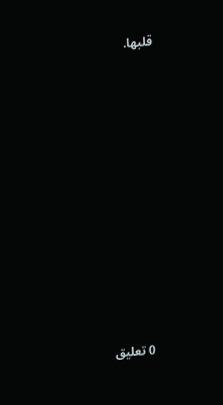قلبها.

















0 تعليق